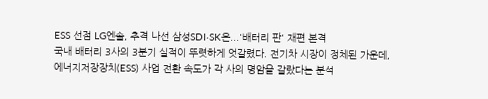ESS 선점 LG엔솔, 추격 나선 삼성SDI‧SK온...'배터리 판' 재편 본격
국내 배터리 3사의 3분기 실적이 뚜렷하게 엇갈렸다. 전기차 시장이 정체된 가운데, 에너지저장장치(ESS) 사업 전환 속도가 각 사의 명암을 갈랐다는 분석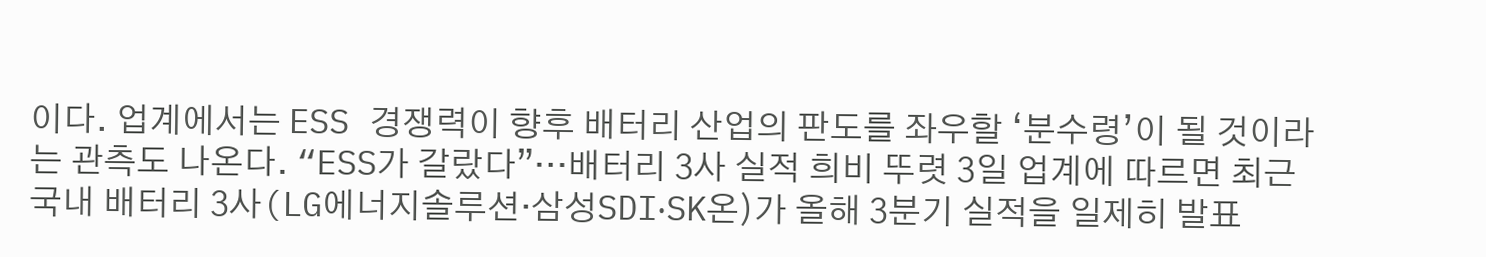이다. 업계에서는 ESS 경쟁력이 향후 배터리 산업의 판도를 좌우할 ‘분수령’이 될 것이라는 관측도 나온다. “ESS가 갈랐다”…배터리 3사 실적 희비 뚜렷 3일 업계에 따르면 최근 국내 배터리 3사(LG에너지솔루션‧삼성SDI‧SK온)가 올해 3분기 실적을 일제히 발표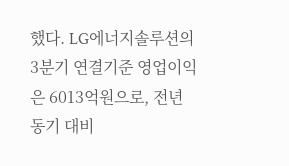했다. LG에너지솔루션의 3분기 연결기준 영업이익은 6013억원으로, 전년 동기 대비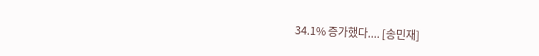34.1% 증가했다.... [송민재]